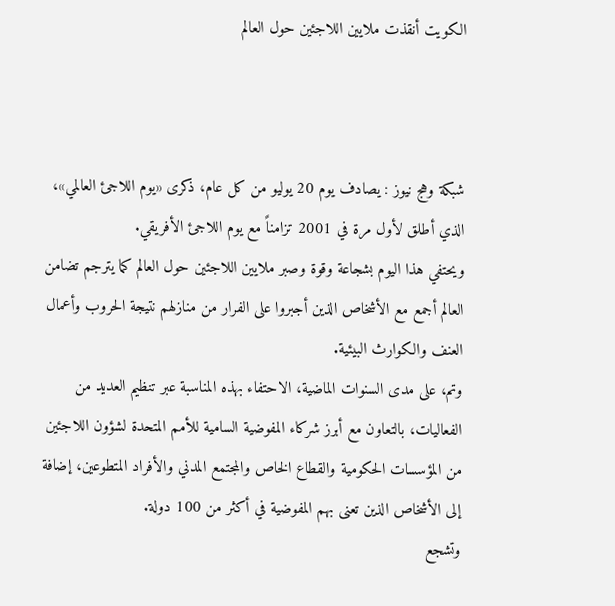الكويت أنقذت ملايين اللاجئين حول العالم



شبكة وهج نيوز : يصادف يوم 20 يوليو من كل عام، ذكرى «يوم اللاجئ العالمي»، الذي أطلق لأول مرة في 2001 تزامناً مع يوم اللاجئ الأفريقي.
ويحتفي هذا اليوم بشجاعة وقوة وصبر ملايين اللاجئين حول العالم كما يترجم تضامن العالم أجمع مع الأشخاص الذين أجبروا على الفرار من منازلهم نتيجة الحروب وأعمال العنف والكوارث البيئية.
وتم، على مدى السنوات الماضية، الاحتفاء بهذه المناسبة عبر تنظيم العديد من الفعاليات، بالتعاون مع أبرز شركاء المفوضية السامية للأمم المتحدة لشؤون اللاجئين من المؤسسات الحكومية والقطاع الخاص والمجتمع المدني والأفراد المتطوعين، إضافة إلى الأشخاص الذين تعنى بهم المفوضية في أكثر من 100 دولة.
وتشجع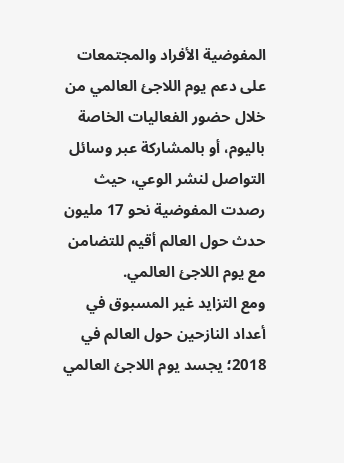المفوضية الأفراد والمجتمعات على دعم يوم اللاجئ العالمي من خلال حضور الفعاليات الخاصة باليوم، أو بالمشاركة عبر وسائل التواصل لنشر الوعي، حيث رصدت المفوضية نحو 17 مليون حدث حول العالم أقيم للتضامن مع يوم اللاجئ العالمي.
ومع التزايد غير المسبوق في أعداد النازحين حول العالم في 2018؛ يجسد يوم اللاجئ العالمي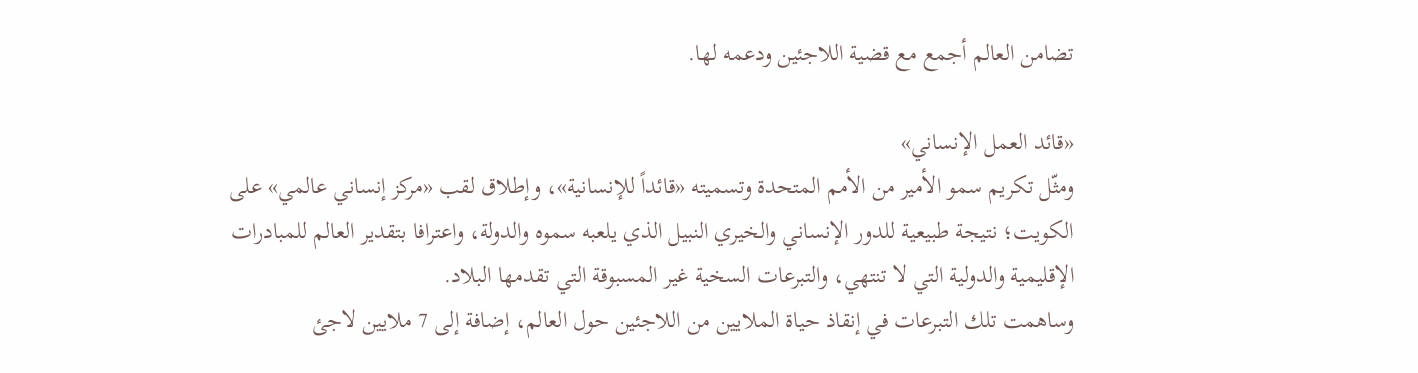تضامن العالم أجمع مع قضية اللاجئين ودعمه لها.

«قائد العمل الإنساني»
ومثّل تكريم سمو الأمير من الأمم المتحدة وتسميته «قائداً للإنسانية»، وإطلاق لقب «مركز إنساني عالمي» على الكويت؛ نتيجة طبيعية للدور الإنساني والخيري النبيل الذي يلعبه سموه والدولة، واعترافا بتقدير العالم للمبادرات الإقليمية والدولية التي لا تنتهي، والتبرعات السخية غير المسبوقة التي تقدمها البلاد.
وساهمت تلك التبرعات في إنقاذ حياة الملايين من اللاجئين حول العالم، إضافة إلى 7 ملايين لاجئ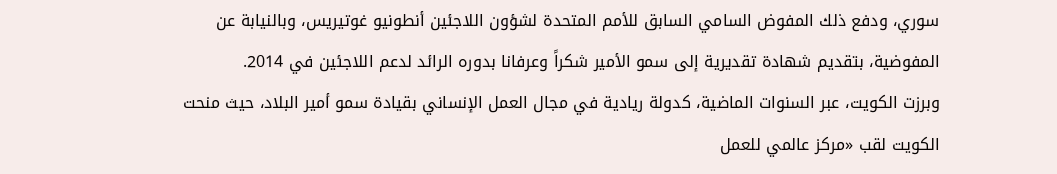سوري، ودفع ذلك المفوض السامي السابق للأمم المتحدة لشؤون اللاجئين أنطونيو غوتيريس، وبالنيابة عن المفوضية، بتقديم شهادة تقديرية إلى سمو الأمير شكراً وعرفانا بدوره الرائد لدعم اللاجئين في 2014.
وبرزت الكويت، عبر السنوات الماضية، كدولة ريادية في مجال العمل الإنساني بقيادة سمو أمير البلاد، حيث منحت الكويت لقب «مركز عالمي للعمل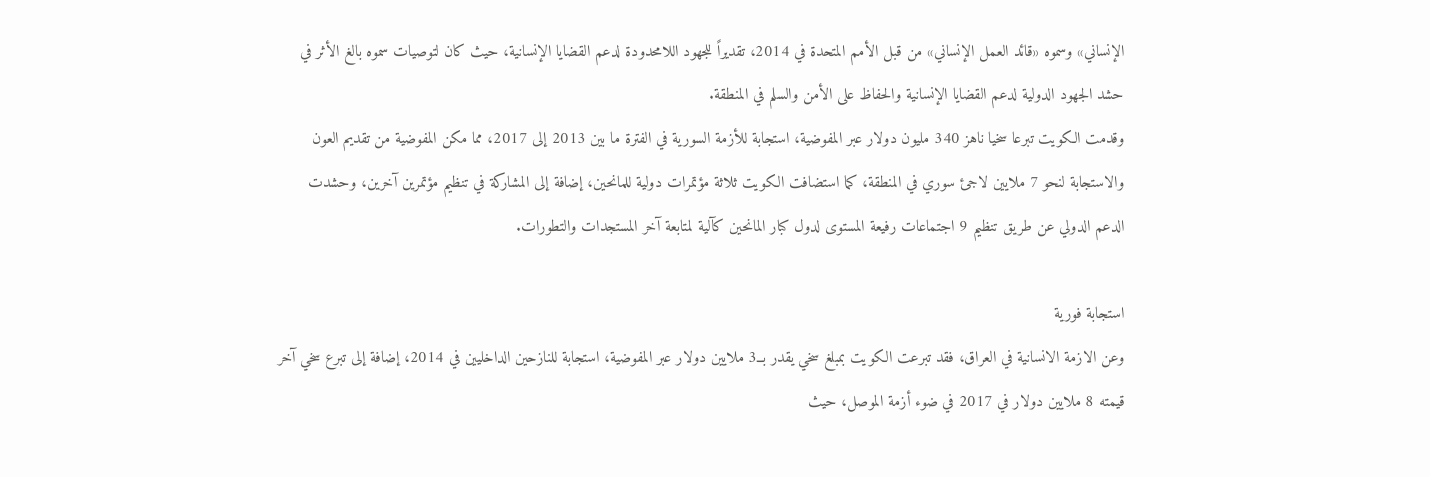الإنساني» وسموه «قائد العمل الإنساني» من قبل الأمم المتحدة في 2014، تقديراً للجهود اللامحدودة لدعم القضايا الإنسانية، حيث كان لتوصيات سموه بالغ الأثر في حشد الجهود الدولية لدعم القضايا الإنسانية والحفاظ على الأمن والسلم في المنطقة.
وقدمت الكويت تبرعا سخيا ناهز 340 مليون دولار عبر المفوضية، استجابة للأزمة السورية في الفترة ما بين 2013 إلى 2017، مما مكن المفوضية من تقديم العون والاستجابة لنحو 7 ملايين لاجئ سوري في المنطقة، كما استضافت الكويت ثلاثة مؤتمرات دولية للمانحين، إضافة إلى المشاركة في تنظيم مؤتمرين آخرين، وحشدت الدعم الدولي عن طريق تنظيم 9 اجتماعات رفيعة المستوى لدول كبار المانحين كآلية لمتابعة آخر المستجدات والتطورات.

استجابة فورية
وعن الازمة الانسانية في العراق، فقد تبرعت الكويت بمبلغ سخي يقدر بــ3 ملايين دولار عبر المفوضية، استجابة للنازحين الداخليين في 2014، إضافة إلى تبرع سخي آخر قيمته 8 ملايين دولار في 2017 في ضوء أزمة الموصل، حيث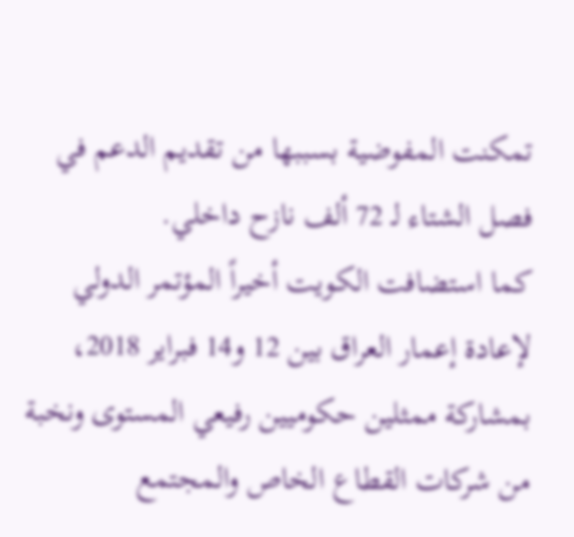تمكنت المفوضية بسببها من تقديم الدعم في فصل الشتاء لـ 72 ألف نازح داخلي.
كما استضافت الكويت أخيراً المؤتمر الدولي لإعادة إعمار العراق بين 12 و14 فبراير 2018، بمشاركة ممثلين حكوميين رفيعي المستوى ونخبة من شركات القطاع الخاص والمجتمع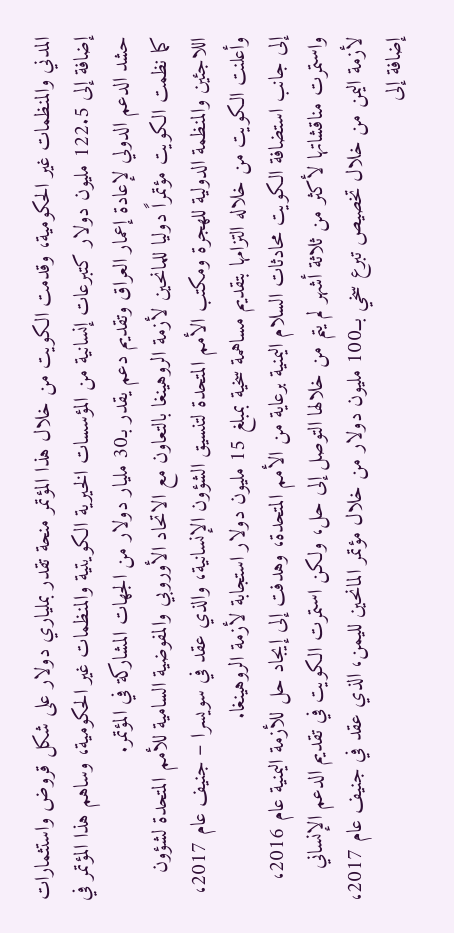المدني والمنظمات غير الحكومية، وقدمت الكويت من خلال هذا المؤتمر منحة تقدر بملياري دولار على شكل قروض واستثمارات إضافة إلى 122.5 مليون دولار كتبرعات إنسانية من المؤسسات الخيرية الكويتية والمنظمات غير الحكومية، وساهم هذا المؤتمر في حشد الدعم الدولي لإعادة إعمار العراق وتقديم دعم يقدر بـ30 مليار دولار من الجهات المشاركة في المؤتمر.
كما نظمت الكويت مؤتمراً دوليا للمانحين لأزمة الروهينغا بالتعاون مع الاتحاد الأوروبي والمفوضية السامية للأمم المتحدة لشؤون اللاجئين والمنظمة الدولية للهجرة ومكتب الأمم المتحدة لتنسيق الشؤون الإنسانية، والذي عقد في سويسرا – جنيف عام 2017، وأعلنت الكويت من خلاله التزامها بتقديم مساهمة سخية بمبلغ 15 مليون دولار استجابة لأزمة الروهينغا.
إلى جانب استضافة الكويت محادثات السلام اليمنية برعاية من الأمم المتحدة، وهدفت إلى إيجاد حل للأزمة اليمنية عام 2016، واستمرت مناقشاتها لأكثر من ثلاثة أشهر لم يتم من خلالها التوصل إلى حل، ولكن استمرت الكويت في تقديم الدعم الإنساني لأزمة اليمن من خلال تخصيص تبرع سخي بــ100 مليون دولار من خلال مؤتمر المانحين لليمن، الذي عقد في جنيف عام 2017، إضافة إلى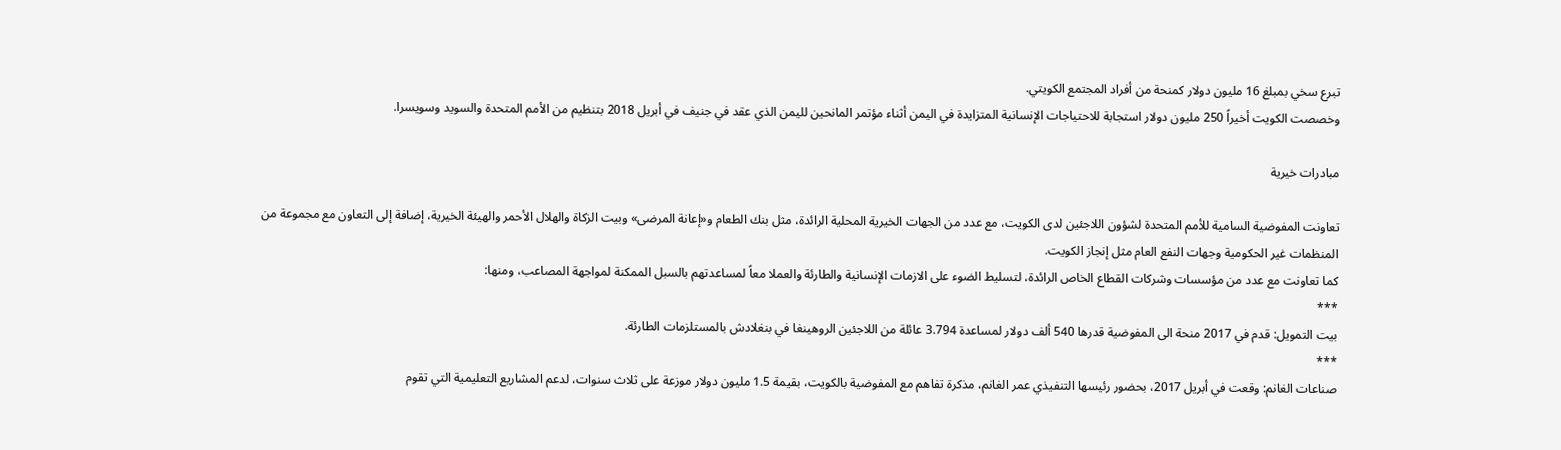تبرع سخي بمبلغ 16 مليون دولار كمنحة من أفراد المجتمع الكويتي.
وخصصت الكويت أخيراً 250 مليون دولار استجابة للاحتياجات الإنسانية المتزايدة في اليمن أثناء مؤتمر المانحين لليمن الذي عقد في جنيف في أبريل 2018 بتنظيم من الأمم المتحدة والسويد وسويسرا.

مبادرات خيرية

تعاونت المفوضية السامية للأمم المتحدة لشؤون اللاجئين لدى الكويت، مع عدد من الجهات الخيرية المحلية الرائدة، مثل بنك الطعام و«إعانة المرضى» وبيت الزكاة والهلال الأحمر والهيئة الخيرية، إضافة إلى التعاون مع مجموعة من المنظمات غير الحكومية وجهات النفع العام مثل إنجاز الكويت.
كما تعاونت مع عدد من مؤسسات وشركات القطاع الخاص الرائدة، لتسليط الضوء على الازمات الإنسانية والطارئة والعملا معاً لمساعدتهم بالسبل الممكنة لمواجهة المصاعب، ومنها:
***
بيت التمويل: قدم في 2017 منحة الى المفوضية قدرها 540 ألف دولار لمساعدة 3.794 عائلة من اللاجئين الروهينغا في بنغلادش بالمستلزمات الطارئة.
***
صناعات الغانم: وقعت في أبريل 2017، بحضور رئيسها التنفيذي عمر الغانم، مذكرة تفاهم مع المفوضية بالكويت، بقيمة 1.5 مليون دولار موزعة على ثلاث سنوات، لدعم المشاريع التعليمية التي تقوم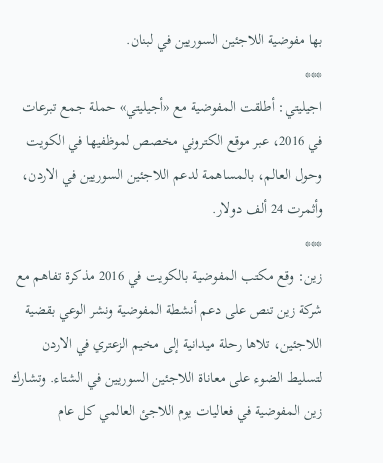بها مفوضية اللاجئين السوريين في لبنان.
***
اجيليتي: أطلقت المفوضية مع «أجيليتي» حملة جمع تبرعات في 2016، عبر موقع الكتروني مخصص لموظفيها في الكويت وحول العالم، بالمساهمة لدعم اللاجئين السوريين في الاردن، وأثمرت 24 ألف دولار.
***
زين: وقع مكتب المفوضية بالكويت في 2016 مذكرة تفاهم مع شركة زين تنص على دعم أنشطة المفوضية ونشر الوعي بقضية اللاجئين، تلاها رحلة ميدانية إلى مخيم الزعتري في الاردن لتسليط الضوء على معاناة اللاجئين السوريين في الشتاء. وتشارك زين المفوضية في فعاليات يوم اللاجئ العالمي كل عام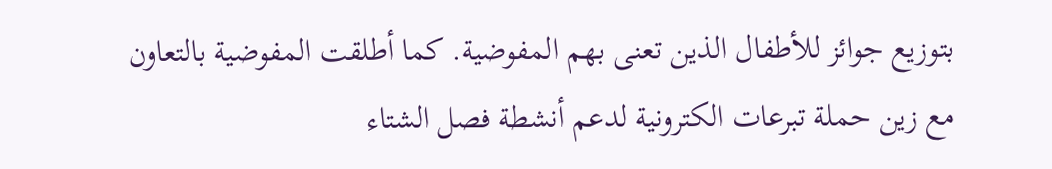بتوزيع جوائز للأطفال الذين تعنى بهم المفوضية. كما أطلقت المفوضية بالتعاون مع زين حملة تبرعات الكترونية لدعم أنشطة فصل الشتاء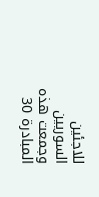للاجئين السوريين وجمعت هذه المبادرة 30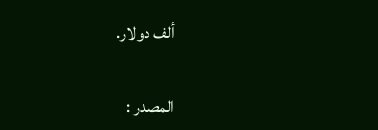ألف دولار.

المصدر :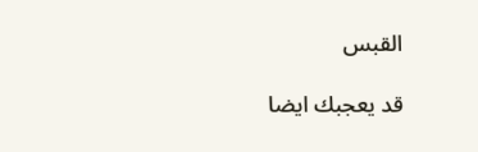القبس

قد يعجبك ايضا